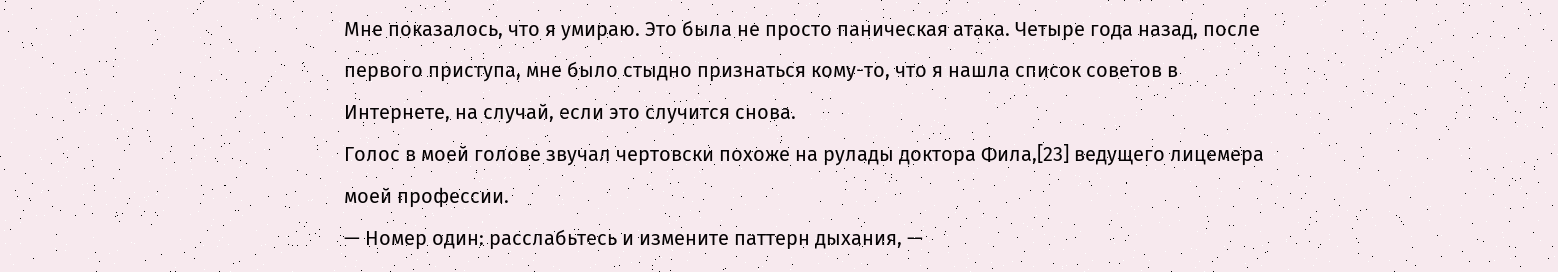Мне показалось, что я умираю. Это была не просто паническая атака. Четыре года назад, после первого приступа, мне было стыдно признаться кому-то, что я нашла список советов в Интернете, на случай, если это случится снова.
Голос в моей голове звучал чертовски похоже на рулады доктора Фила,[23] ведущего лицемера моей профессии.
— Номер один: расслабьтесь и измените паттерн дыхания, —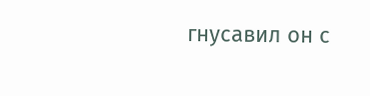гнусавил он с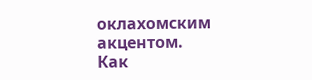оклахомским акцентом.
Как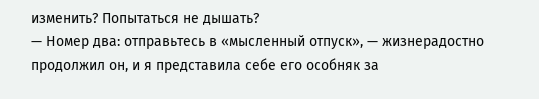изменить? Попытаться не дышать?
— Номер два: отправьтесь в «мысленный отпуск», — жизнерадостно продолжил он, и я представила себе его особняк за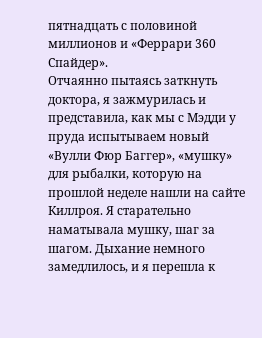пятнадцать с половиной миллионов и «Феррари 360 Cпайдер».
Отчаянно пытаясь заткнуть доктора, я зажмурилась и представила, как мы с Мэдди у пруда испытываем новый «Вулли Фюр Баггер», «мушку» для рыбалки, которую на прошлой неделе нашли на сайте Киллроя. Я старательно наматывала мушку, шаг за шагом. Дыхание немного замедлилось, и я перешла к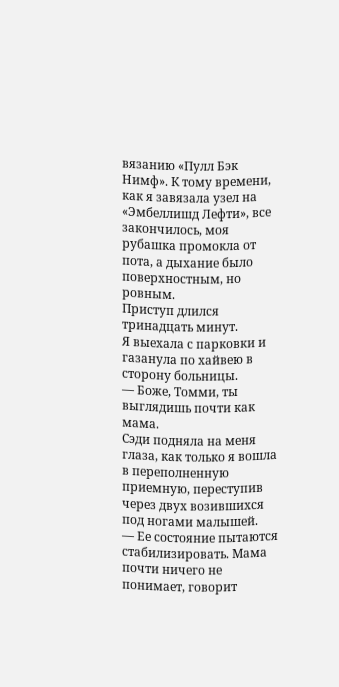вязанию «Пулл Бэк Нимф». К тому времени, как я завязала узел на «Эмбеллишд Лефти», все закончилось, моя рубашка промокла от пота, а дыхание было поверхностным, но ровным.
Приступ длился тринадцать минут.
Я выехала с парковки и газанула по хайвею в сторону больницы.
— Боже, Томми, ты выглядишь почти как мама.
Сэди подняла на меня глаза, как только я вошла в переполненную приемную, переступив через двух возившихся под ногами малышей.
— Ее состояние пытаются стабилизировать. Мама почти ничего не понимает, говорит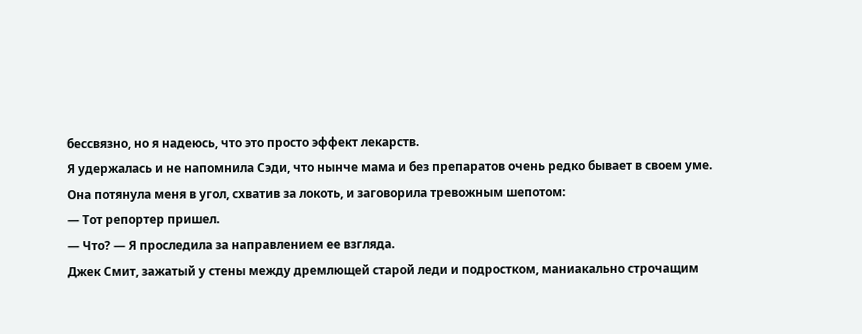бессвязно, но я надеюсь, что это просто эффект лекарств.
Я удержалась и не напомнила Сэди, что нынче мама и без препаратов очень редко бывает в своем уме.
Она потянула меня в угол, схватив за локоть, и заговорила тревожным шепотом:
— Тот репортер пришел.
— Что? — Я проследила за направлением ее взгляда.
Джек Смит, зажатый у стены между дремлющей старой леди и подростком, маниакально строчащим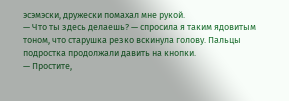эсэмэски, дружески помахал мне рукой.
— Что ты здесь делаешь? — спросила я таким ядовитым тоном, что старушка резко вскинула голову. Пальцы подростка продолжали давить на кнопки.
— Простите,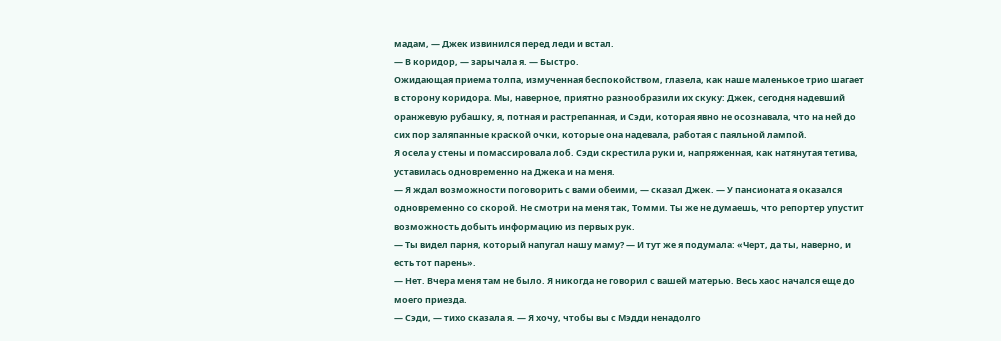мадам, — Джек извинился перед леди и встал.
— В коридор, — зарычала я. — Быстро.
Ожидающая приема толпа, измученная беспокойством, глазела, как наше маленькое трио шагает в сторону коридора. Мы, наверное, приятно разнообразили их скуку: Джек, сегодня надевший оранжевую рубашку, я, потная и растрепанная, и Сэди, которая явно не осознавала, что на ней до сих пор заляпанные краской очки, которые она надевала, работая с паяльной лампой.
Я осела у стены и помассировала лоб. Сэди скрестила руки и, напряженная, как натянутая тетива, уставилась одновременно на Джека и на меня.
— Я ждал возможности поговорить с вами обеими, — сказал Джек. — У пансионата я оказался одновременно со скорой. Не смотри на меня так, Томми. Ты же не думаешь, что репортер упустит возможность добыть информацию из первых рук.
— Ты видел парня, который напугал нашу маму? — И тут же я подумала: «Черт, да ты, наверно, и есть тот парень».
— Нет. Вчера меня там не было. Я никогда не говорил с вашей матерью. Весь хаос начался еще до моего приезда.
— Сэди, — тихо сказала я. — Я хочу, чтобы вы с Мэдди ненадолго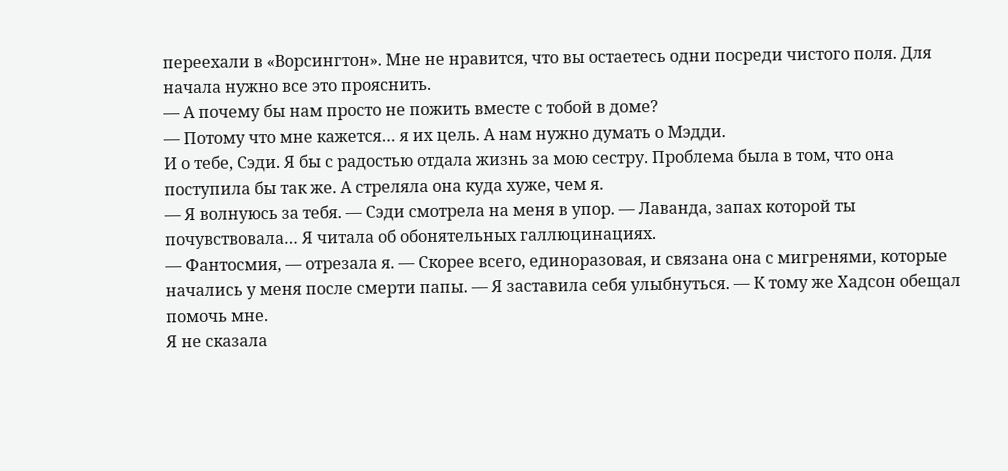переехали в «Ворсингтон». Мне не нравится, что вы остаетесь одни посреди чистого поля. Для начала нужно все это прояснить.
— А почему бы нам просто не пожить вместе с тобой в доме?
— Потому что мне кажется… я их цель. А нам нужно думать о Мэдди.
И о тебе, Сэди. Я бы с радостью отдала жизнь за мою сестру. Проблема была в том, что она поступила бы так же. А стреляла она куда хуже, чем я.
— Я волнуюсь за тебя. — Сэди смотрела на меня в упор. — Лаванда, запах которой ты почувствовала… Я читала об обонятельных галлюцинациях.
— Фантосмия, — отрезала я. — Скорее всего, единоразовая, и связана она с мигренями, которые начались у меня после смерти папы. — Я заставила себя улыбнуться. — К тому же Хадсон обещал помочь мне.
Я не сказала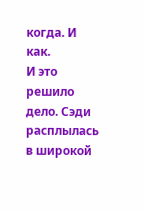когда. И как.
И это решило дело. Сэди расплылась в широкой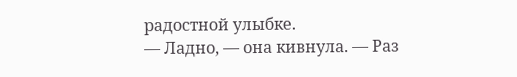радостной улыбке.
— Ладно, — она кивнула. — Раз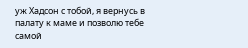уж Хадсон с тобой, я вернусь в палату к маме и позволю тебе самой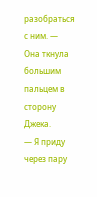разобраться с ним. — Она ткнула большим пальцем в сторону Джека.
— Я приду через пару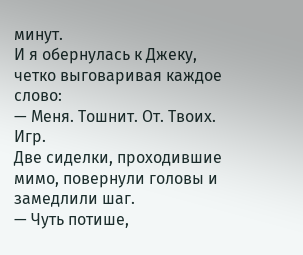минут.
И я обернулась к Джеку, четко выговаривая каждое слово:
— Меня. Тошнит. От. Твоих. Игр.
Две сиделки, проходившие мимо, повернули головы и замедлили шаг.
— Чуть потише,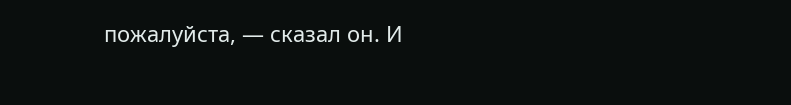пожалуйста, — сказал он. И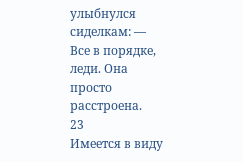улыбнулся сиделкам: — Все в порядке, леди. Она просто расстроена.
23
Имеется в виду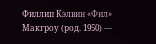Филлип Кэлвин «Фил» Макгроу (род. 1950) —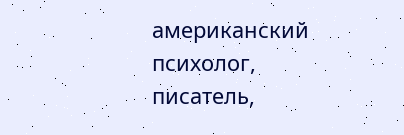американский психолог, писатель,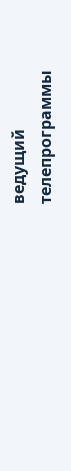ведущий телепрограммы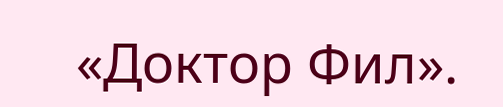«Доктор Фил».